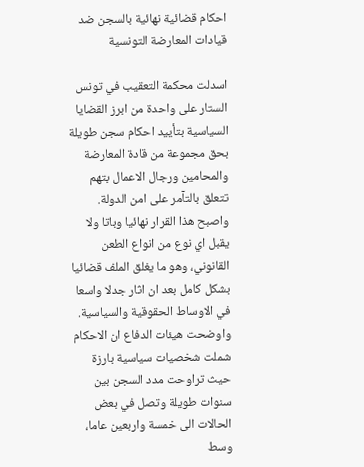احكام قضائية نهائية بالسجن ضد قيادات المعارضة التونسية

اسدلت محكمة التعقيب في تونس الستار على واحدة من ابرز القضايا السياسية بتأييد احكام سجن طويلة بحق مجموعة من قادة المعارضة والمحامين ورجال الاعمال بتهم تتعلق بالتآمر على امن الدولة. واصبح هذا القرار نهائيا وباتا ولا يقبل اي نوع من انواع الطعن القانوني، وهو ما يغلق الملف قضائيا بشكل كامل بعد ان اثار جدلا واسعا في الاوساط الحقوقية والسياسية.
واوضحت هيئات الدفاع ان الاحكام شملت شخصيات سياسية بارزة حيث تراوحت مدد السجن بين سنوات طويلة وتصل في بعض الحالات الى خمسة واربعين عاما، وسط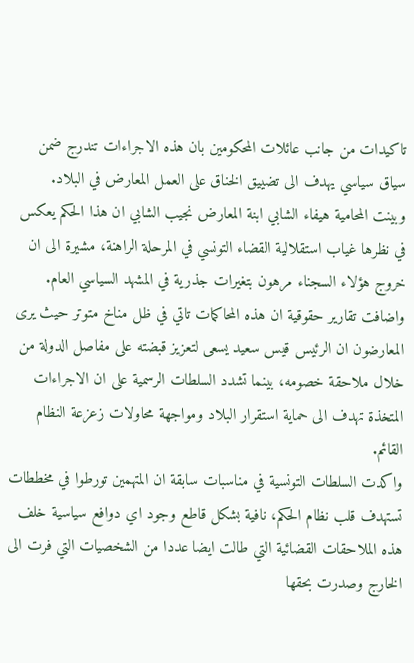تاكيدات من جانب عائلات المحكومين بان هذه الاجراءات تندرج ضمن سياق سياسي يهدف الى تضييق الخناق على العمل المعارض في البلاد.
وبينت المحامية هيفاء الشابي ابنة المعارض نجيب الشابي ان هذا الحكم يعكس في نظرها غياب استقلالية القضاء التونسي في المرحلة الراهنة، مشيرة الى ان خروج هؤلاء السجناء مرهون بتغيرات جذرية في المشهد السياسي العام.
واضافت تقارير حقوقية ان هذه المحاكمات تاتي في ظل مناخ متوتر حيث يرى المعارضون ان الرئيس قيس سعيد يسعى لتعزيز قبضته على مفاصل الدولة من خلال ملاحقة خصومه، بينما تشدد السلطات الرسمية على ان الاجراءات المتخذة تهدف الى حماية استقرار البلاد ومواجهة محاولات زعزعة النظام القائم.
واكدت السلطات التونسية في مناسبات سابقة ان المتهمين تورطوا في مخططات تستهدف قلب نظام الحكم، نافية بشكل قاطع وجود اي دوافع سياسية خلف هذه الملاحقات القضائية التي طالت ايضا عددا من الشخصيات التي فرت الى الخارج وصدرت بحقها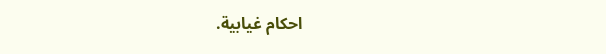احكام غيابية.